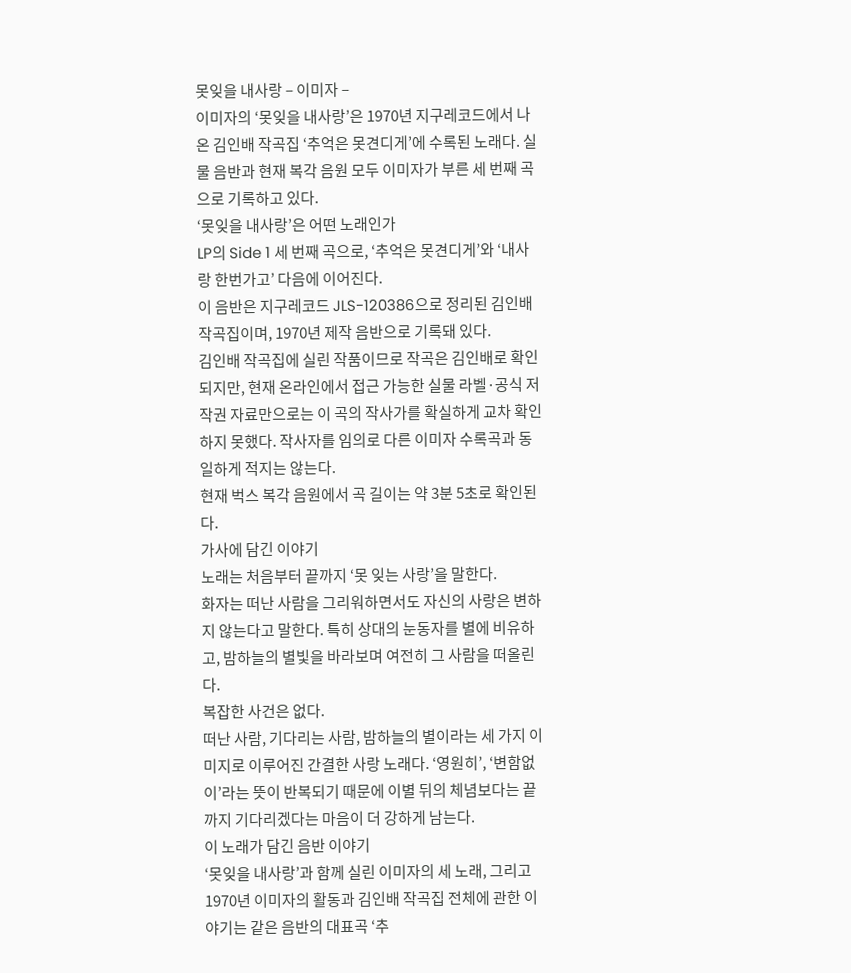못잊을 내사랑 – 이미자 –
이미자의 ‘못잊을 내사랑’은 1970년 지구레코드에서 나온 김인배 작곡집 ‘추억은 못견디게’에 수록된 노래다. 실물 음반과 현재 복각 음원 모두 이미자가 부른 세 번째 곡으로 기록하고 있다.
‘못잊을 내사랑’은 어떤 노래인가
LP의 Side 1 세 번째 곡으로, ‘추억은 못견디게’와 ‘내사랑 한번가고’ 다음에 이어진다.
이 음반은 지구레코드 JLS-120386으로 정리된 김인배 작곡집이며, 1970년 제작 음반으로 기록돼 있다.
김인배 작곡집에 실린 작품이므로 작곡은 김인배로 확인되지만, 현재 온라인에서 접근 가능한 실물 라벨·공식 저작권 자료만으로는 이 곡의 작사가를 확실하게 교차 확인하지 못했다. 작사자를 임의로 다른 이미자 수록곡과 동일하게 적지는 않는다.
현재 벅스 복각 음원에서 곡 길이는 약 3분 5초로 확인된다.
가사에 담긴 이야기
노래는 처음부터 끝까지 ‘못 잊는 사랑’을 말한다.
화자는 떠난 사람을 그리워하면서도 자신의 사랑은 변하지 않는다고 말한다. 특히 상대의 눈동자를 별에 비유하고, 밤하늘의 별빛을 바라보며 여전히 그 사람을 떠올린다.
복잡한 사건은 없다.
떠난 사람, 기다리는 사람, 밤하늘의 별이라는 세 가지 이미지로 이루어진 간결한 사랑 노래다. ‘영원히’, ‘변함없이’라는 뜻이 반복되기 때문에 이별 뒤의 체념보다는 끝까지 기다리겠다는 마음이 더 강하게 남는다.
이 노래가 담긴 음반 이야기
‘못잊을 내사랑’과 함께 실린 이미자의 세 노래, 그리고 1970년 이미자의 활동과 김인배 작곡집 전체에 관한 이야기는 같은 음반의 대표곡 ‘추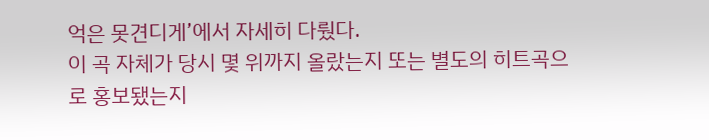억은 못견디게’에서 자세히 다뤘다.
이 곡 자체가 당시 몇 위까지 올랐는지 또는 별도의 히트곡으로 홍보됐는지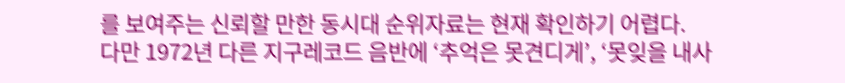를 보여주는 신뢰할 만한 동시대 순위자료는 현재 확인하기 어렵다.
다만 1972년 다른 지구레코드 음반에 ‘추억은 못견디게’, ‘못잊을 내사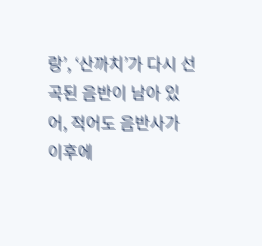랑’, ‘산까치’가 다시 선곡된 음반이 남아 있어, 적어도 음반사가 이후에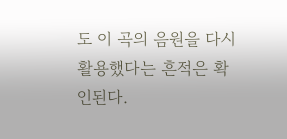도 이 곡의 음원을 다시 활용했다는 흔적은 확인된다.